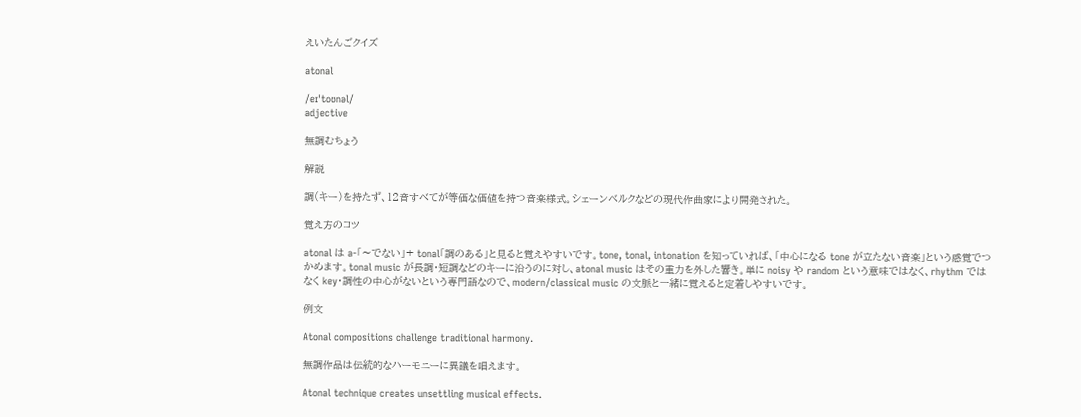えいたんごクイズ

atonal

/eɪˈtoʊnəl/
adjective

無調むちょう

解説

調(キー)を持たず、12音すべてが等価な価値を持つ音楽様式。シェーンベルクなどの現代作曲家により開発された。

覚え方のコツ

atonal は a-「〜でない」+ tonal「調のある」と見ると覚えやすいです。tone, tonal, intonation を知っていれば、「中心になる tone が立たない音楽」という感覚でつかめます。tonal music が長調・短調などのキーに沿うのに対し、atonal music はその重力を外した響き。単に noisy や random という意味ではなく、rhythm ではなく key・調性の中心がないという専門語なので、modern/classical music の文脈と一緒に覚えると定着しやすいです。

例文

Atonal compositions challenge traditional harmony.

無調作品は伝統的なハーモニーに異議を唱えます。

Atonal technique creates unsettling musical effects.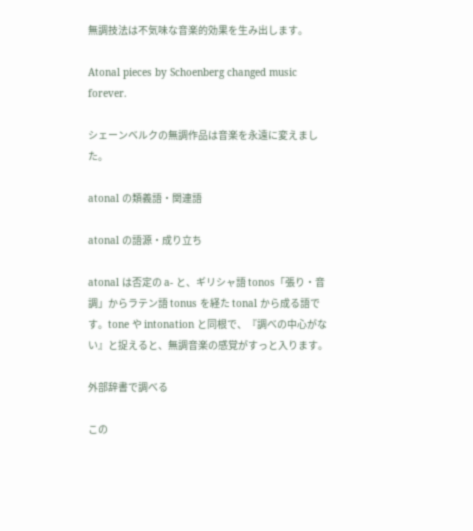無調技法は不気味な音楽的効果を生み出します。

Atonal pieces by Schoenberg changed music forever.

シェーンベルクの無調作品は音楽を永遠に変えました。

atonal の類義語・関連語

atonal の語源・成り立ち

atonal は否定の a- と、ギリシャ語 tonos「張り・音調」からラテン語 tonus を経た tonal から成る語です。tone や intonation と同根で、『調べの中心がない』と捉えると、無調音楽の感覚がすっと入ります。

外部辞書で調べる

この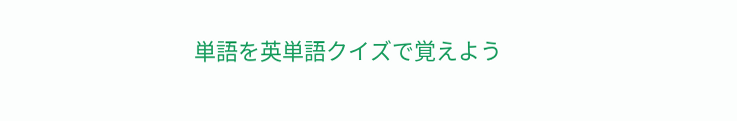単語を英単語クイズで覚えよう